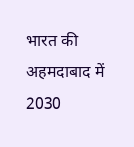भारत की अहमदाबाद में 2030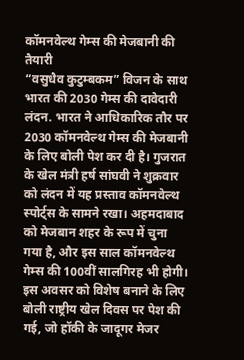कॉमनवेल्थ गेम्स की मेजबानी की तैयारी
“वसुधैव कुटुम्बकम” विजन के साथ भारत की 2030 गेम्स की दावेदारी
लंदन. भारत ने आधिकारिक तौर पर 2030 कॉमनवेल्थ गेम्स की मेजबानी के लिए बोली पेश कर दी है। गुजरात के खेल मंत्री हर्ष सांघवी ने शुक्रवार को लंदन में यह प्रस्ताव कॉमनवेल्थ स्पोर्ट्स के सामने रखा। अहमदाबाद को मेजबान शहर के रूप में चुना गया है, और इस साल कॉमनवेल्थ गेम्स की 100वीं सालगिरह भी होगी। इस अवसर को विशेष बनाने के लिए बोली राष्ट्रीय खेल दिवस पर पेश की गई, जो हॉकी के जादूगर मेजर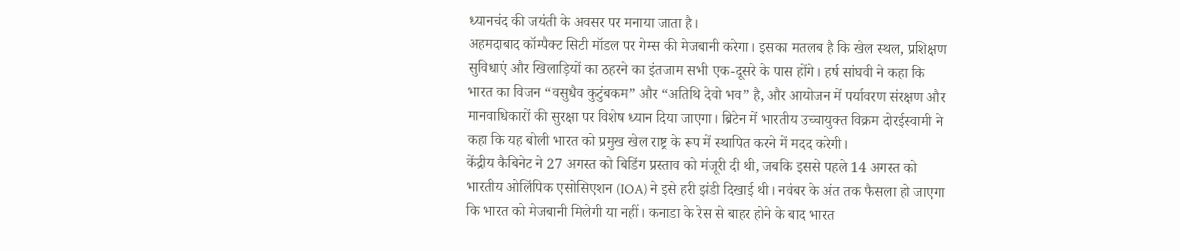ध्यानचंद की जयंती के अवसर पर मनाया जाता है।
अहमदाबाद कॉम्पैक्ट सिटी मॉडल पर गेम्स की मेजबानी करेगा। इसका मतलब है कि खेल स्थल, प्रशिक्षण सुविधाएं और खिलाड़ियों का ठहरने का इंतजाम सभी एक-दूसरे के पास होंगे। हर्ष सांघवी ने कहा कि भारत का विजन “वसुधैव कुटुंबकम” और “अतिथि देवो भव” है, और आयोजन में पर्यावरण संरक्षण और मानवाधिकारों की सुरक्षा पर विशेष ध्यान दिया जाएगा। ब्रिटेन में भारतीय उच्चायुक्त विक्रम दोरईस्वामी ने कहा कि यह बोली भारत को प्रमुख खेल राष्ट्र के रूप में स्थापित करने में मदद करेगी।
केंद्रीय कैबिनेट ने 27 अगस्त को बिडिंग प्रस्ताव को मंजूरी दी थी, जबकि इससे पहले 14 अगस्त को भारतीय ओलिंपिक एसोसिएशन (IOA) ने इसे हरी झंडी दिखाई थी। नवंबर के अंत तक फैसला हो जाएगा कि भारत को मेजबानी मिलेगी या नहीं। कनाडा के रेस से बाहर होने के बाद भारत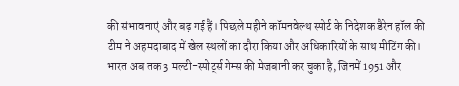की संभावनाएं और बढ़ गई हैं। पिछले महीने कॉमनवेल्थ स्पोर्ट के निदेशक डैरेन हॉल की टीम ने अहमदाबाद में खेल स्थलों का दौरा किया और अधिकारियों के साथ मीटिंग की।
भारत अब तक 3 मल्टी-स्पोर्ट्स गेम्स की मेजबानी कर चुका है, जिनमें 1951 और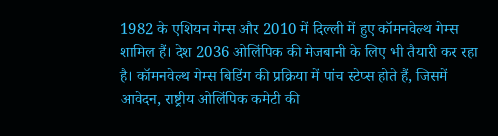1982 के एशियन गेम्स और 2010 में दिल्ली में हुए कॉमनवेल्थ गेम्स शामिल हैं। देश 2036 ओलिंपिक की मेजबानी के लिए भी तैयारी कर रहा है। कॉमनवेल्थ गेम्स बिडिंग की प्रक्रिया में पांच स्टेप्स होते हैं, जिसमें आवेदन, राष्ट्रीय ओलिंपिक कमेटी की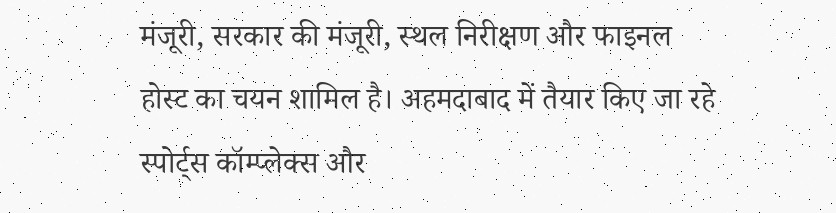मंजूरी, सरकार की मंजूरी, स्थल निरीक्षण और फाइनल होस्ट का चयन शामिल है। अहमदाबाद में तैयार किए जा रहे स्पोर्ट्स कॉम्प्लेक्स और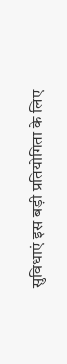सुविधाएं इस बड़ी प्रतियोगिता के लिए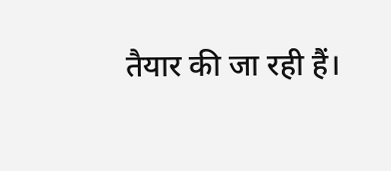तैयार की जा रही हैं।